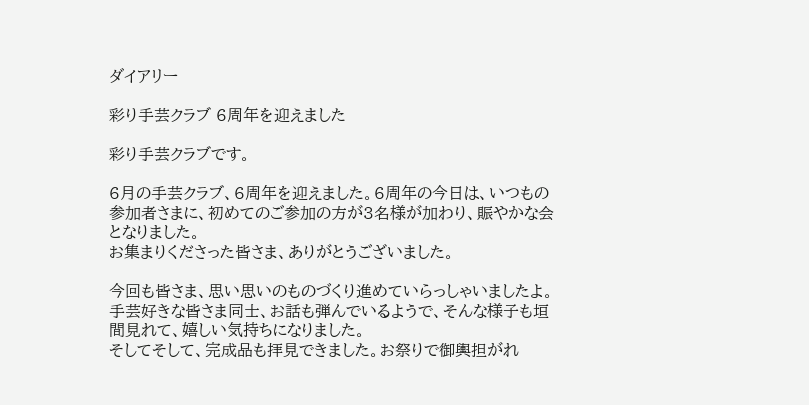ダイアリー

彩り手芸クラブ 6周年を迎えました

彩り手芸クラブです。

6月の手芸クラブ、6周年を迎えました。6周年の今日は、いつもの参加者さまに、初めてのご参加の方が3名様が加わり、賑やかな会となりました。
お集まりくださった皆さま、ありがとうございました。

今回も皆さま、思い思いのものづくり進めていらっしゃいましたよ。手芸好きな皆さま同士、お話も弾んでいるようで、そんな様子も垣間見れて、嬉しい気持ちになりました。
そしてそして、完成品も拝見できました。お祭りで御輿担がれ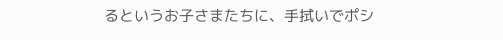るというお子さまたちに、手拭いでポシ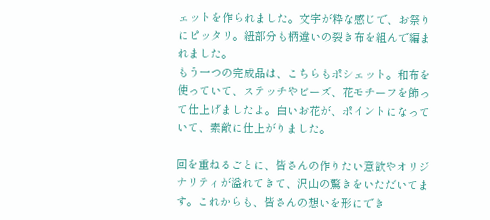ェットを作られました。文字が粋な感じで、お祭りにピッタリ。紐部分も柄違いの裂き布を組んで編まれました。
もう一つの完成品は、こちらもポシェット。和布を使っていて、ステッチやビーズ、花モチーフを飾って仕上げましたよ。白いお花が、ポイントになっていて、素敵に仕上がりました。

回を重ねるごとに、皆さんの作りたい意欲やオリジナリティが溢れてきて、沢山の驚きをいただいてます。これからも、皆さんの想いを形にでき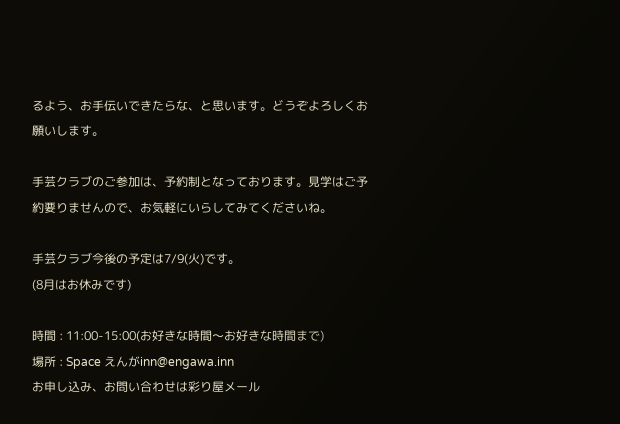るよう、お手伝いできたらな、と思います。どうぞよろしくお願いします。

手芸クラブのご参加は、予約制となっております。見学はご予約要りませんので、お気軽にいらしてみてくださいね。

手芸クラブ今後の予定は7/9(火)です。
(8月はお休みです)

時間 : 11:00-15:00(お好きな時間〜お好きな時間まで)
場所 : Space えんがinn@engawa.inn
お申し込み、お問い合わせは彩り屋メール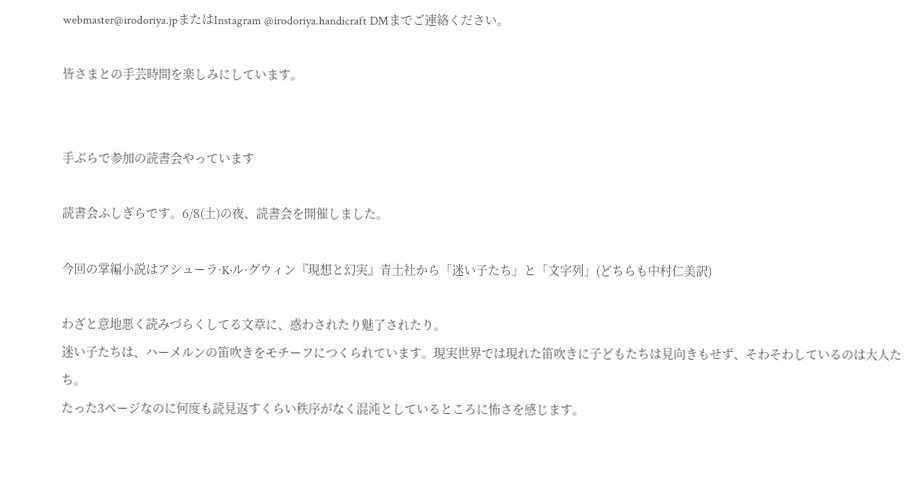webmaster@irodoriya.jpまたはInstagram @irodoriya.handicraft DMまでご連絡ください。

皆さまとの手芸時間を楽しみにしています。


手ぶらで参加の読書会やっています

読書会ふしぎらです。6/8(土)の夜、読書会を開催しました。

今回の掌編小説はアシューラ·K·ル·グウィン『現想と幻実』青土社から「迷い子たち」と「文字列」(どちらも中村仁美訳)

わざと意地悪く読みづらくしてる文章に、惑わされたり魅了されたり。
迷い子たちは、ハーメルンの笛吹きをモチーフにつくられています。現実世界では現れた笛吹きに子どもたちは見向きもせず、そわそわしているのは大人たち。
たった3ページなのに何度も読見返すくらい秩序がなく混沌としているところに怖さを感じます。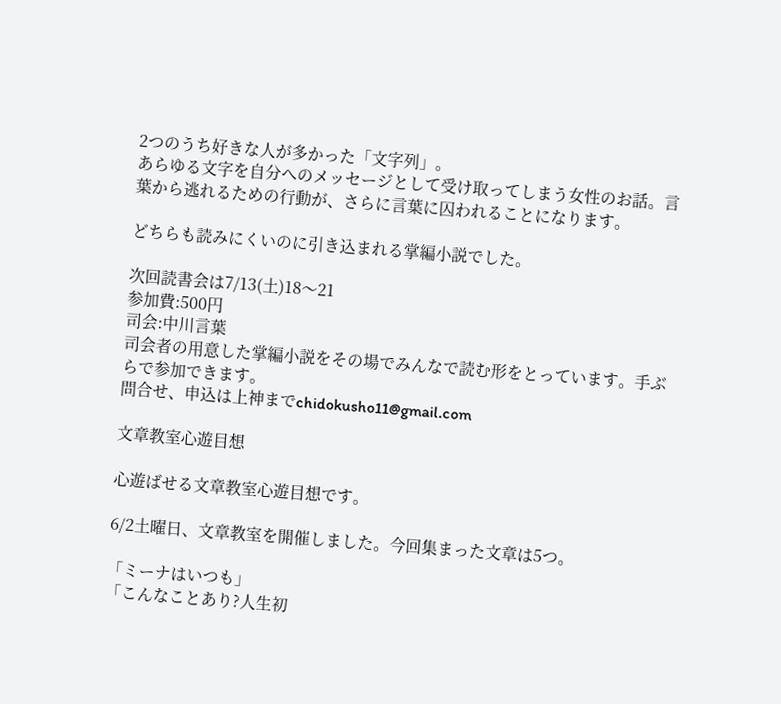2つのうち好きな人が多かった「文字列」。
あらゆる文字を自分へのメッセージとして受け取ってしまう女性のお話。言葉から逃れるための行動が、さらに言葉に囚われることになります。

どちらも読みにくいのに引き込まれる掌編小説でした。

次回読書会は7/13(土)18〜21
参加費:500円
司会:中川言葉
司会者の用意した掌編小説をその場でみんなで読む形をとっています。手ぶらで参加できます。
問合せ、申込は上神までchidokusho11@gmail.com

文章教室心遊目想

心遊ばせる文章教室心遊目想です。

6/2土曜日、文章教室を開催しました。今回集まった文章は5つ。

「ミーナはいつも」
「こんなことあり?人生初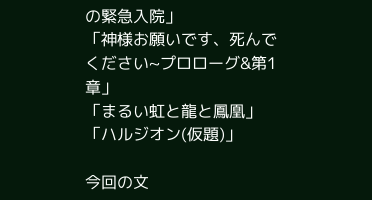の緊急入院」
「神様お願いです、死んでください~プロローグ&第1章」
「まるい虹と龍と鳳凰」
「ハルジオン(仮題)」

今回の文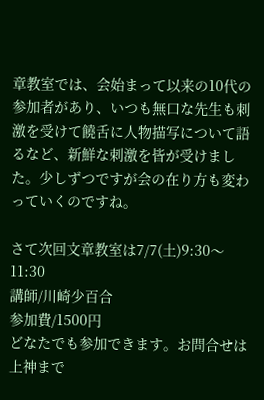章教室では、会始まって以来の10代の参加者があり、いつも無口な先生も刺激を受けて饒舌に人物描写について語るなど、新鮮な刺激を皆が受けました。少しずつですが会の在り方も変わっていくのですね。

さて次回文章教室は7/7(土)9:30〜11:30
講師/川崎少百合
参加費/1500円
どなたでも参加できます。お問合せは上神まで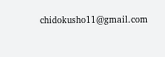chidokusho11@gmail.com